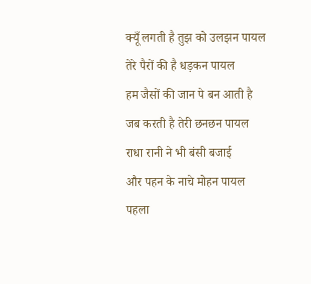क्यूँ लगती है तुझ को उलझन पायल
तेरे पैरों की है धड़कन पायल
हम जैसों की जान पे बन आती है
जब करती है तेरी छनछन पायल
राधा रानी ने भी बंसी बजाई
और पहन के नाचे मोहन पायल
पहला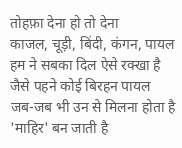तोहफ़ा देना हो तो देना
काजल, चूड़ी, बिंदी, कंगन, पायल
हम ने सबका दिल ऐसे रक्खा है
जैसे पहने कोई बिरहन पायल
जब-जब भी उन से मिलना होता है
'माहिर' बन जाती है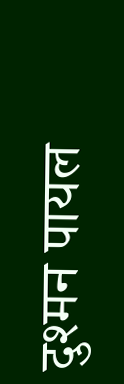दुश्मन पायल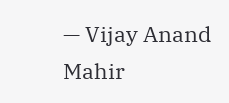— Vijay Anand Mahir